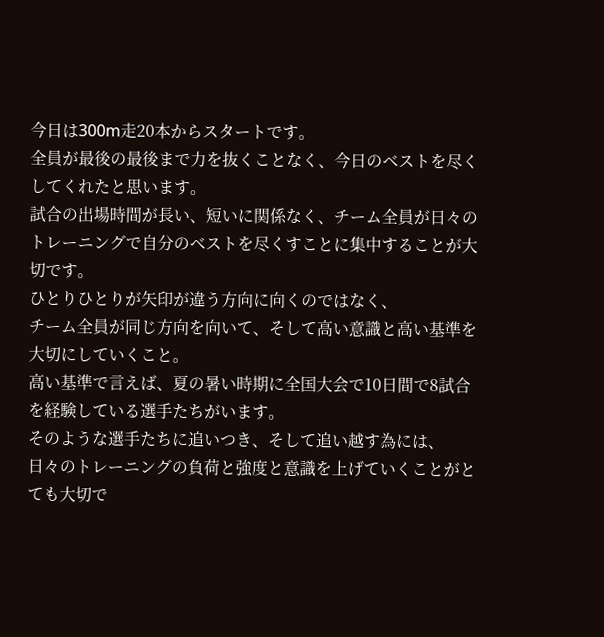今日は300m走20本からスタートです。
全員が最後の最後まで力を抜くことなく、今日のベストを尽くしてくれたと思います。
試合の出場時間が長い、短いに関係なく、チーム全員が日々のトレーニングで自分のベストを尽くすことに集中することが大切です。
ひとりひとりが矢印が違う方向に向くのではなく、
チーム全員が同じ方向を向いて、そして高い意識と高い基準を大切にしていくこと。
高い基準で言えば、夏の暑い時期に全国大会で10日間で8試合を経験している選手たちがいます。
そのような選手たちに追いつき、そして追い越す為には、
日々のトレーニングの負荷と強度と意識を上げていくことがとても大切で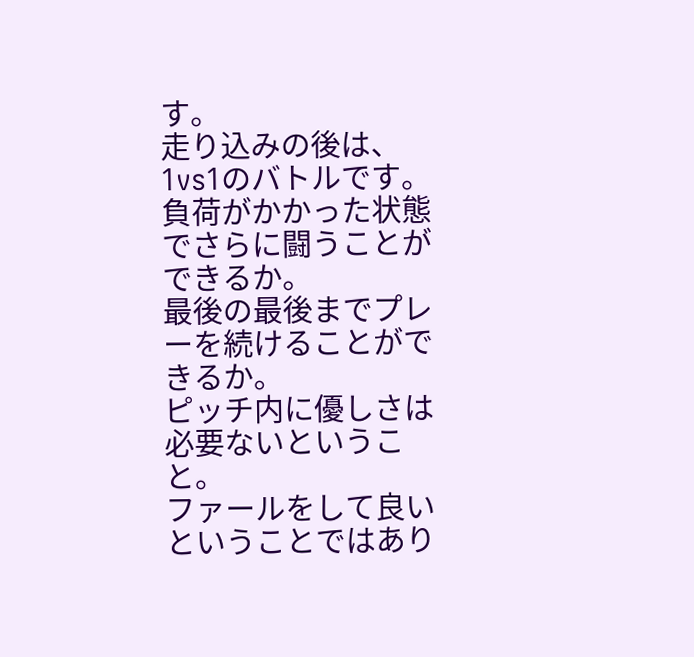す。
走り込みの後は、1vs1のバトルです。
負荷がかかった状態でさらに闘うことができるか。
最後の最後までプレーを続けることができるか。
ピッチ内に優しさは必要ないということ。
ファールをして良いということではあり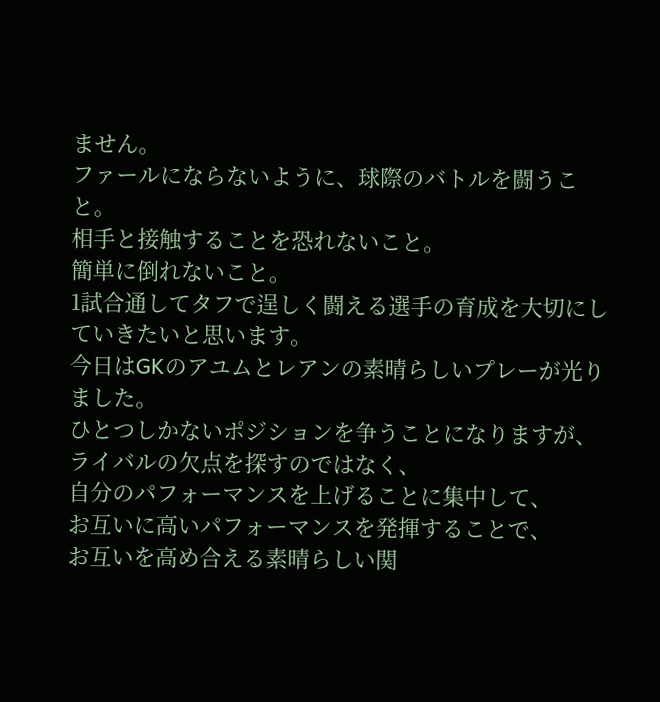ません。
ファールにならないように、球際のバトルを闘うこと。
相手と接触することを恐れないこと。
簡単に倒れないこと。
1試合通してタフで逞しく闘える選手の育成を大切にしていきたいと思います。
今日はGKのアユムとレアンの素晴らしいプレーが光りました。
ひとつしかないポジションを争うことになりますが、
ライバルの欠点を探すのではなく、
自分のパフォーマンスを上げることに集中して、
お互いに高いパフォーマンスを発揮することで、
お互いを高め合える素晴らしい関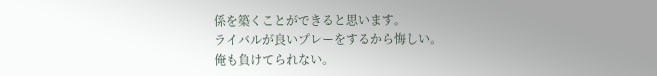係を築くことができると思います。
ライバルが良いプレーをするから悔しい。
俺も負けてられない。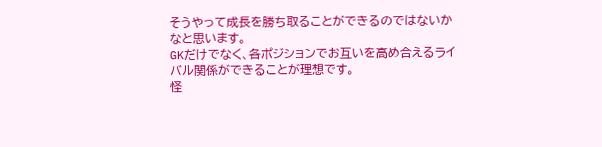そうやって成長を勝ち取ることができるのではないかなと思います。
GKだけでなく、各ポジションでお互いを高め合えるライバル関係ができることが理想です。
怪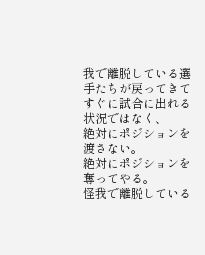我で離脱している選手たちが戻ってきてすぐに試合に出れる状況ではなく、
絶対にポジションを渡さない。
絶対にポジションを奪ってやる。
怪我で離脱している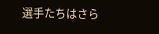選手たちはさら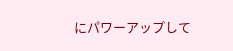にパワーアップして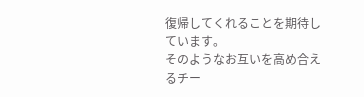復帰してくれることを期待しています。
そのようなお互いを高め合えるチー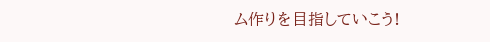ム作りを目指していこう!